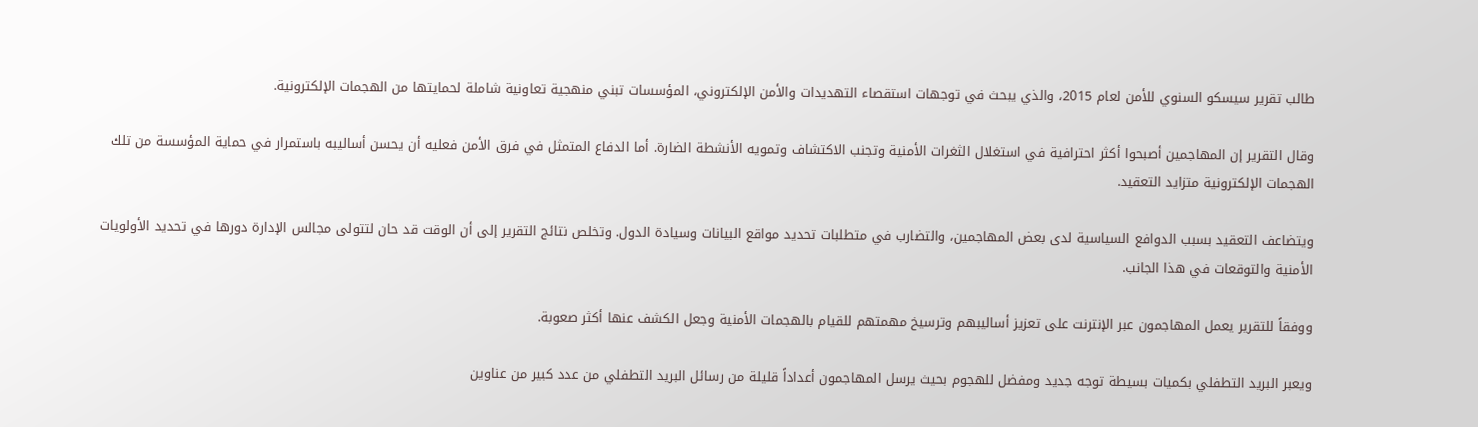طالب تقرير سيسكو السنوي للأمن لعام 2015، والذي يبحث في توجهات استقصاء التهديدات والأمن الإلكتروني، المؤسسات تبني منهجية تعاونية شاملة لحمايتها من الهجمات الإلكترونية.

وقال التقرير إن المهاجمين أصبحوا أكثر احترافية في استغلال الثغرات الأمنية وتجنب الاكتشاف وتمويه الأنشطة الضارة. أما الدفاع المتمثل في فرق الأمن فعليه أن يحسن أساليبه باستمرار في حماية المؤسسة من تلك الهجمات الإلكترونية متزايد التعقيد.

ويتضاعف التعقيد بسبب الدوافع السياسية لدى بعض المهاجمين، والتضارب في متطلبات تحديد مواقع البيانات وسيادة الدول. وتخلص نتائج التقرير إلى أن الوقت قد حان لتتولى مجالس الإدارة دورها في تحديد الأولويات الأمنية والتوقعات في هذا الجانب.

ووفقاً للتقرير يعمل المهاجمون عبر الإنترنت على تعزيز أساليبهم وترسيخ مهمتهم للقيام بالهجمات الأمنية وجعل الكشف عنها أكثر صعوبة.

ويعبر البريد التطفلي بكميات بسيطة توجه جديد ومفضل للهجوم بحيث يرسل المهاجمون أعداداً قليلة من رسائل البريد التطفلي من عدد كبير من عناوين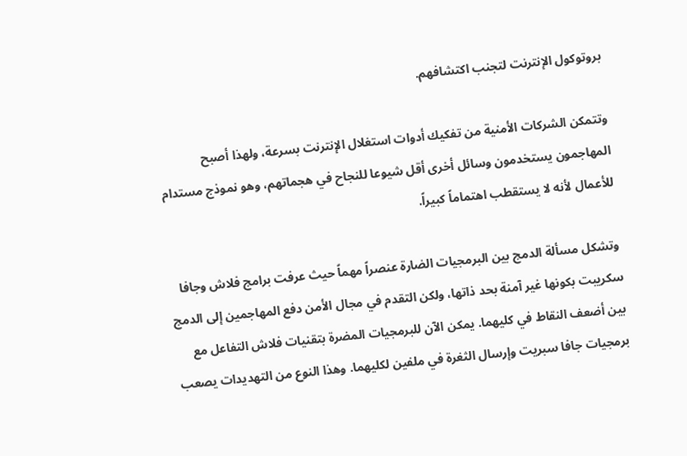بروتوكول الإنترنت لتجنب اكتشافهم.

وتتمكن الشركات الأمنية من تفكيك أدوات استغلال الإنترنت بسرعة، ولهذا أصبح المهاجمون يستخدمون وسائل أخرى أقل شيوعا للنجاح في هجماتهم، وهو نموذج مستدام للأعمال لأنه لا يستقطب اهتماماً كبيراً.

وتشكل مسألة الدمج بين البرمجيات الضارة عنصراً مهماً حيث عرفت برامج فلاش وجافا سكريبت بكونها غير آمنة بحد ذاتها، ولكن التقدم في مجال الأمن دفع المهاجمين إلى الدمج بين أضعف النقاط في كليهما. يمكن الآن للبرمجيات المضرة بتقنيات فلاش التفاعل مع برمجيات جافا سبريت وإرسال الثغرة في ملفين لكليهما. وهذا النوع من التهديدات يصعب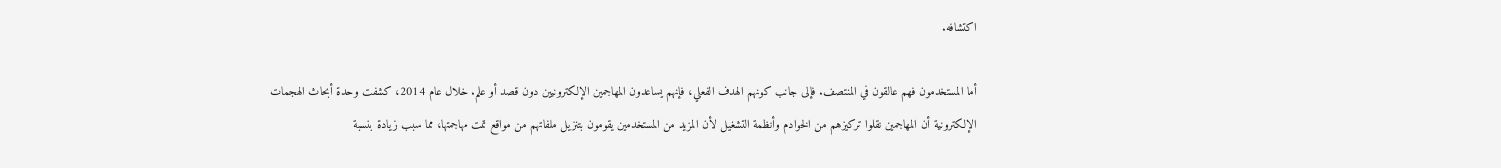اكتشافه.

أما المستخدمون فهم عالقون في المنتصف. فإلى جانب كونهم الهدف الفعلي، فإنهم يساعدون المهاجمين الإلكترونيين دون قصد أو علم. خلال عام 2014، كشفت وحدة أبحاث الهجمات الإلكترونية أن المهاجمين نقلوا تركيزهم من الخوادم وأنظمة التشغيل لأن المزيد من المستخدمين يقومون بتنزيل ملفاتهم من مواقع تمت مهاجمتها، مما سبب زيادة بنسبة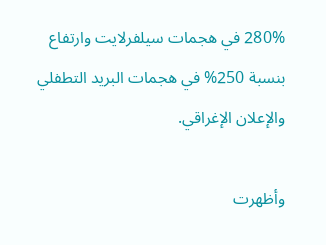280% في هجمات سيلفرلايت وارتفاع بنسبة 250% في هجمات البريد التطفلي والإعلان الإغراقي.

وأظهرت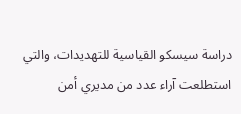دراسة سيسكو القياسية للتهديدات، والتي استطلعت آراء عدد من مديري أمن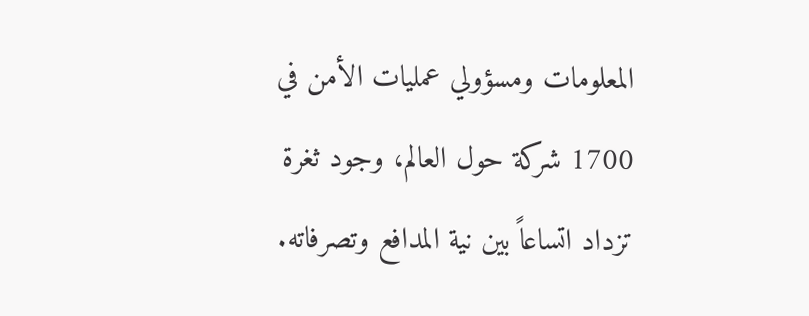المعلومات ومسؤولي عمليات الأمن في 1700 شركة حول العالم، وجود ثغرة تزداد اتساعاً بين نية المدافع وتصرفاته.